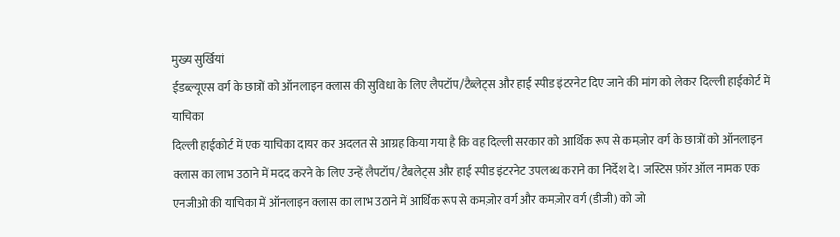मुख्य सुर्खियां
ईडब्ल्यूएस वर्ग के छात्रों को ऑनलाइन क्लास की सुविधा के लिए लैपटॉप/टैब्लेट्स और हाई स्पीड इंटरनेट दिए जाने की मांग को लेकर दिल्ली हाईकोर्ट में याचिका
दिल्ली हाईकोर्ट में एक याचिका दायर कर अदलत से आग्रह किया गया है कि वह दिल्ली सरकार को आर्थिक रूप से कमज़ोर वर्ग के छात्रों को ऑनलाइन क्लास का लाभ उठाने में मदद करने के लिए उन्हें लैपटॉप/टैबलेट्स और हाई स्पीड इंटरनेट उपलब्ध कराने का निर्देश दे। जस्टिस फ़ॉर ऑल नामक एक एनजीओ की याचिका में ऑनलाइन क्लास का लाभ उठाने में आर्थिक रूप से कमज़ोर वर्ग और कमज़ोर वर्ग (डीजी) को जो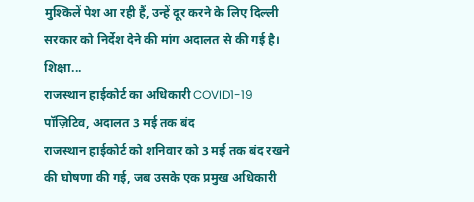मुश्किलें पेश आ रही हैं, उन्हें दूर करने के लिए दिल्ली सरकार को निर्देश देने की मांग अदालत से की गई है। शिक्षा...
राजस्थान हाईकोर्ट का अधिकारी COVID1-19 पॉज़िटिव, अदालत 3 मई तक बंद
राजस्थान हाईकोर्ट को शनिवार को 3 मई तक बंद रखने की घोषणा की गई, जब उसके एक प्रमुख अधिकारी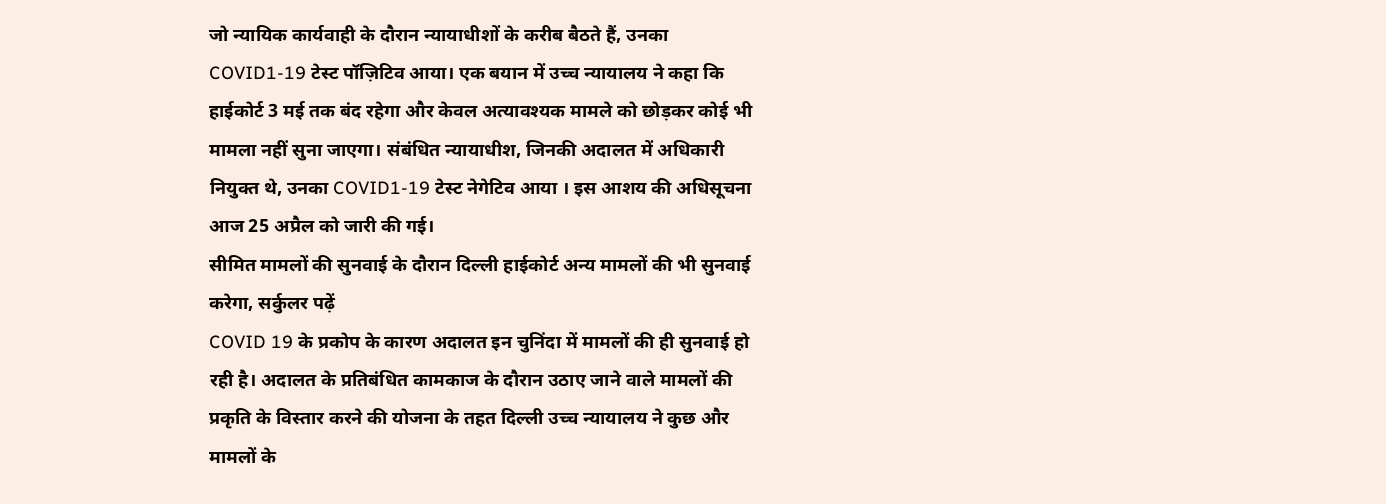जो न्यायिक कार्यवाही के दौरान न्यायाधीशों के करीब बैठते हैं, उनका COVID1-19 टेस्ट पॉज़िटिव आया। एक बयान में उच्च न्यायालय ने कहा कि हाईकोर्ट 3 मई तक बंद रहेगा और केवल अत्यावश्यक मामले को छोड़कर कोई भी मामला नहीं सुना जाएगा। संबंधित न्यायाधीश, जिनकी अदालत में अधिकारी नियुक्त थे, उनका COVID1-19 टेस्ट नेगेटिव आया । इस आशय की अधिसूचना आज 25 अप्रैल को जारी की गई।
सीमित मामलों की सुनवाई के दौरान दिल्ली हाईकोर्ट अन्य मामलों की भी सुनवाई करेगा, सर्कुलर पढ़ें
COVID 19 के प्रकोप के कारण अदालत इन चुनिंदा में मामलों की ही सुनवाई हो रही है। अदालत के प्रतिबंधित कामकाज के दौरान उठाए जाने वाले मामलों की प्रकृति के विस्तार करने की योजना के तहत दिल्ली उच्च न्यायालय ने कुछ और मामलों के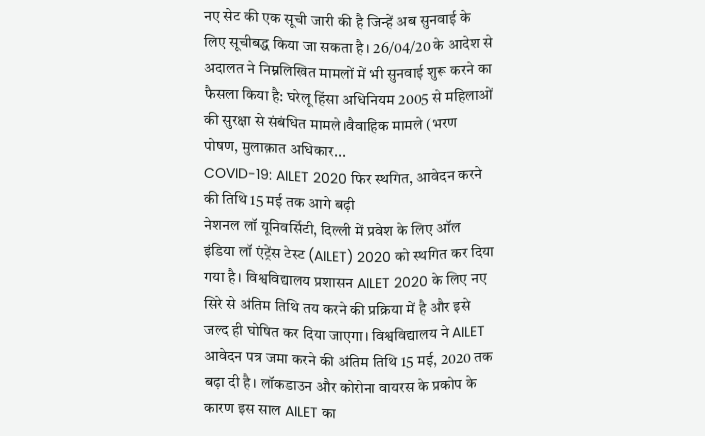नए सेट की एक सूची जारी की है जिन्हें अब सुनवाई के लिए सूचीबद्ध किया जा सकता है। 26/04/20 के आदेश से अदालत ने निम्नलिखित मामलों में भी सुनवाई शुरू करने का फैसला किया है: घरेलू हिंसा अधिनियम 2005 से महिलाओं की सुरक्षा से संबंधित मामले।वैवाहिक मामले (भरण पोषण, मुलाक़ात अधिकार...
COVID-19: AILET 2020 फिर स्थगित, आवेदन करने की तिथि 15 मई तक आगे बढ़ी
नेशनल लॉ यूनिवर्सिटी, दिल्ली में प्रवेश के लिए ऑल इंडिया लॉ एंट्रेंस टेस्ट (AILET) 2020 को स्थगित कर दिया गया है। विश्वविद्यालय प्रशासन AILET 2020 के लिए नए सिरे से अंतिम तिथि तय करने की प्रक्रिया में है और इसे जल्द ही घोषित कर दिया जाएगा। विश्वविद्यालय ने AILET आवेदन पत्र जमा करने की अंतिम तिथि 15 मई, 2020 तक बढ़ा दी है। लॉकडाउन और कोरोना वायरस के प्रकोप के कारण इस साल AILET का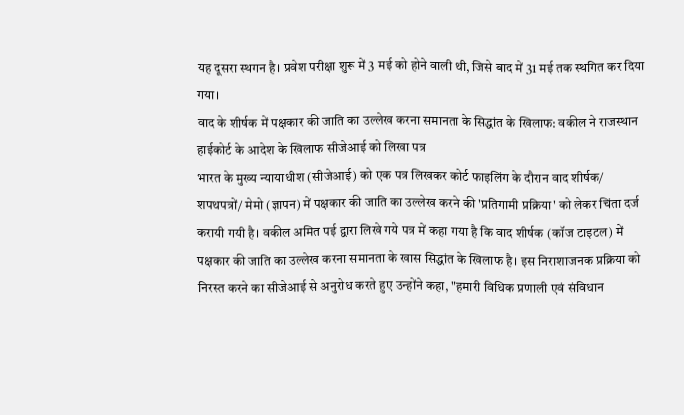यह दूसरा स्थगन है। प्रवेश परीक्षा शुरू में 3 मई को होने वाली थी, जिसे बाद में 31 मई तक स्थगित कर दिया गया।
वाद के शीर्षक में पक्षकार की जाति का उल्लेख करना समानता के सिद्धांत के खिलाफ: वकील ने राजस्थान हाईकोर्ट के आदेश के खिलाफ सीजेआई को लिखा पत्र
भारत के मुख्य न्यायाधीश (सीजेआई) को एक पत्र लिखकर कोर्ट फाइलिंग के दौरान वाद शीर्षक/ शपथपत्रों/ मेमो (ज्ञापन) में पक्षकार की जाति का उल्लेख करने की 'प्रतिगामी प्रक्रिया' को लेकर चिंता दर्ज करायी गयी है। वकील अमित पई द्वारा लिखे गये पत्र में कहा गया है कि वाद शीर्षक (कॉज टाइटल) में पक्षकार की जाति का उल्लेख करना समानता के खास सिद्धांत के खिलाफ है। इस निराशाजनक प्रक्रिया को निरस्त करने का सीजेआई से अनुरोध करते हुए उन्होंने कहा, "हमारी विधिक प्रणाली एवं संविधान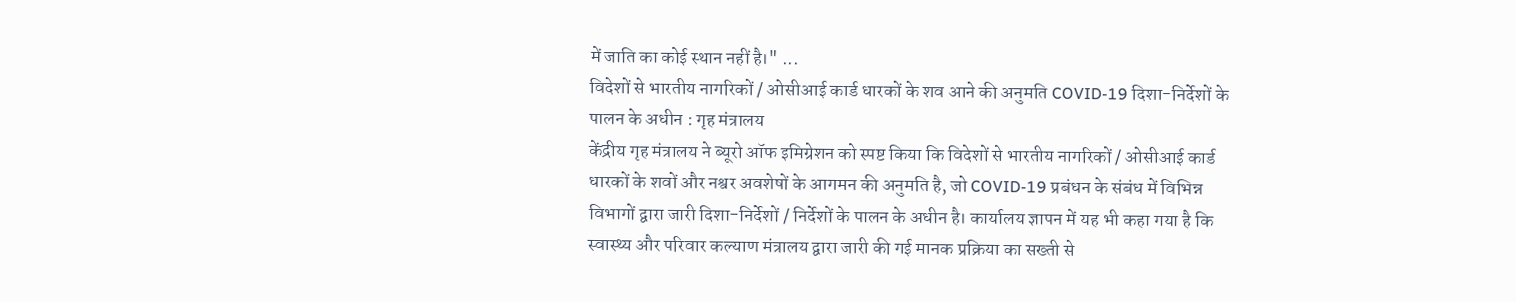में जाति का कोई स्थान नहीं है।" ...
विदेशों से भारतीय नागरिकों / ओसीआई कार्ड धारकों के शव आने की अनुमति COVID-19 दिशा-निर्देशों के पालन के अधीन : गृह मंत्रालय
केंद्रीय गृह मंत्रालय ने ब्यूरो ऑफ इमिग्रेशन को स्पष्ट किया कि विदेशों से भारतीय नागरिकों / ओसीआई कार्ड धारकों के शवों और नश्वर अवशेषों के आगमन की अनुमति है, जो COVID-19 प्रबंधन के संबंध में विभिन्न विभागों द्वारा जारी दिशा-निर्देशों / निर्देशों के पालन के अधीन है। कार्यालय ज्ञापन में यह भी कहा गया है कि स्वास्थ्य और परिवार कल्याण मंत्रालय द्वारा जारी की गई मानक प्रक्रिया का सख्ती से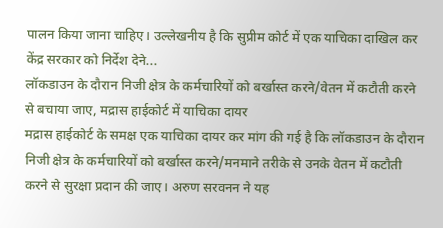पालन किया जाना चाहिए। उल्लेखनीय है कि सुप्रीम कोर्ट में एक याचिका दाखिल कर केंद्र सरकार को निर्देश देने...
लॉकडाउन के दौरान निजी क्षेत्र के कर्मचारियों को बर्खास्त करने/वेतन में कटौती करने से बचाया जाए, मद्रास हाईकोर्ट में याचिका दायर
मद्रास हाईकोर्ट के समक्ष एक याचिका दायर कर मांग की गई है कि लॉकडाउन के दौरान निजी क्षेत्र के कर्मचारियों को बर्खास्त करने/मनमाने तरीके से उनके वेतन में कटौती करने से सुरक्षा प्रदान की जाए। अरुण सरवनन ने यह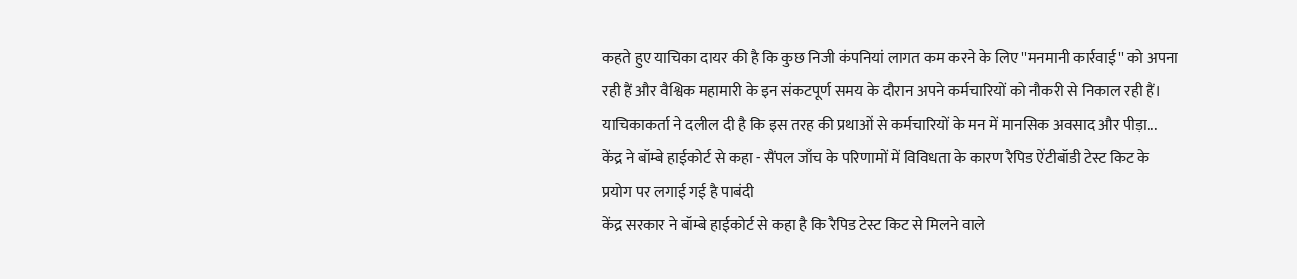कहते हुए याचिका दायर की है कि कुछ निजी कंपनियां लागत कम करने के लिए ''मनमानी कार्रवाई'' को अपना रही हैं और वैश्विक महामारी के इन संकटपूर्ण समय के दौरान अपने कर्मचारियों को नौकरी से निकाल रही हैं। याचिकाकर्ता ने दलील दी है कि इस तरह की प्रथाओं से कर्मचारियों के मन में मानसिक अवसाद और पीड़ा...
केंद्र ने बॉम्बे हाईकोर्ट से कहा - सैंपल जाँच के परिणामों में विविधता के कारण रैपिड ऐंटीबॉडी टेस्ट किट के प्रयोग पर लगाई गई है पाबंदी
केंद्र सरकार ने बॉम्बे हाईकोर्ट से कहा है कि रैपिड टेस्ट किट से मिलने वाले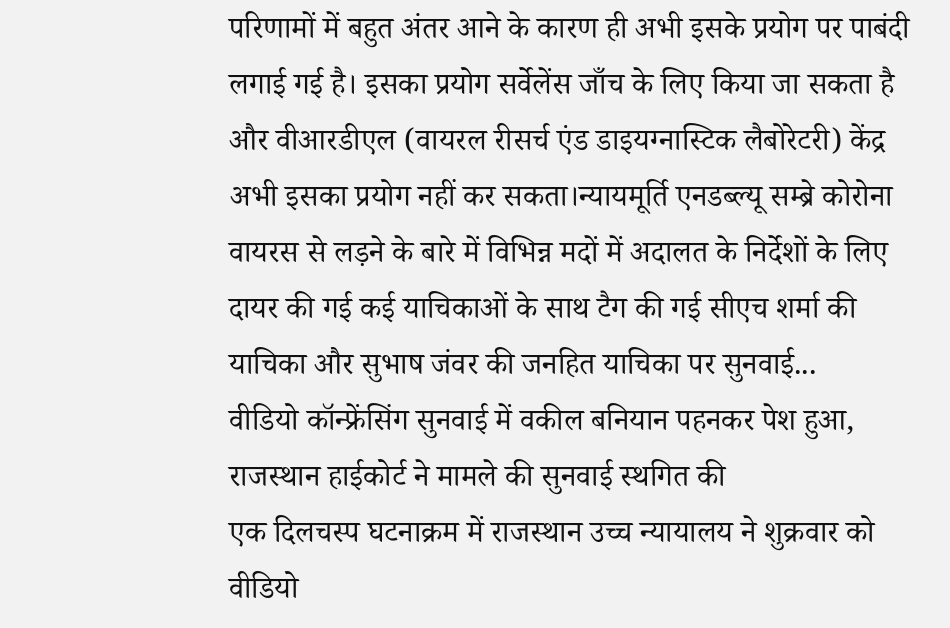परिणामों में बहुत अंतर आने के कारण ही अभी इसके प्रयोग पर पाबंदी लगाई गई है। इसका प्रयोग सर्वेलेंस जाँच के लिए किया जा सकता है और वीआरडीएल (वायरल रीसर्च एंड डाइयग्नास्टिक लैबोरेटरी) केंद्र अभी इसका प्रयोग नहीं कर सकता।न्यायमूर्ति एनडब्ल्यू सम्ब्रे कोरोना वायरस से लड़ने के बारे में विभिन्न मदों में अदालत के निर्देशों के लिए दायर की गई कई याचिकाओं के साथ टैग की गई सीएच शर्मा की याचिका और सुभाष जंवर की जनहित याचिका पर सुनवाई...
वीडियो कॉन्फ्रेंसिंग सुनवाई में वकील बनियान पहनकर पेश हुआ, राजस्थान हाईकोर्ट ने मामले की सुनवाई स्थगित की
एक दिलचस्प घटनाक्रम में राजस्थान उच्च न्यायालय ने शुक्रवार को वीडियो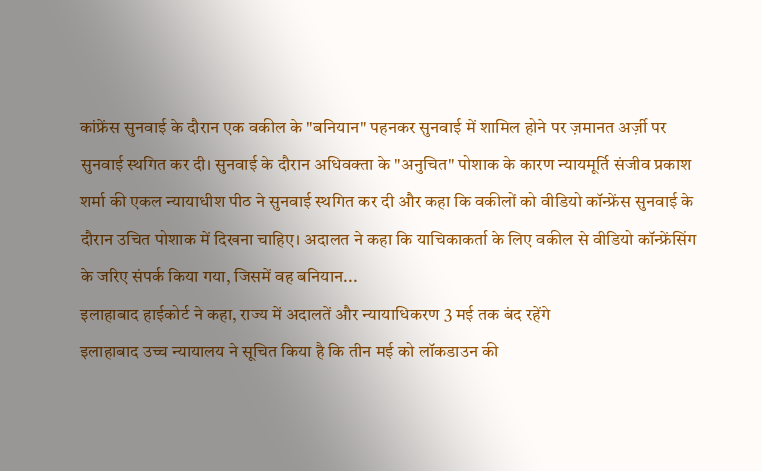कांफ्रेंस सुनवाई के दौरान एक वकील के "बनियान" पहनकर सुनवाई में शामिल होने पर ज़मानत अर्ज़ी पर सुनवाई स्थगित कर दी। सुनवाई के दौरान अधिवक्ता के "अनुचित" पोशाक के कारण न्यायमूर्ति संजीव प्रकाश शर्मा की एकल न्यायाधीश पीठ ने सुनवाई स्थगित कर दी और कहा कि वकीलों को वीडियो कॉन्फ्रेंस सुनवाई के दौरान उचित पोशाक में दिखना चाहिए। अदालत ने कहा कि याचिकाकर्ता के लिए वकील से वीडियो कॉन्फ्रेंसिंग के जरिए संपर्क किया गया, जिसमें वह बनियान...
इलाहाबाद हाईकोर्ट ने कहा, राज्य में अदालतें और न्यायाधिकरण 3 मई तक बंद रहेंगे
इलाहाबाद उच्च न्यायालय ने सूचित किया है कि तीन मई को लॉकडाउन की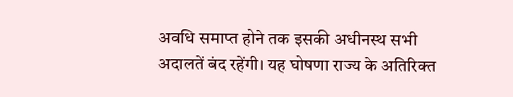अवधि समाप्त होने तक इसकी अधीनस्थ सभी अदालतें बंद रहेंगी। यह घोषणा राज्य के अतिरिक्त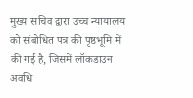मुख्य सचिव द्वारा उच्च न्यायालय को संबोधित पत्र की पृष्ठभूमि में की गई है, जिसमें लॉकडाउन अवधि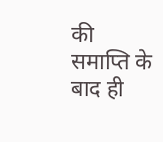की समाप्ति के बाद ही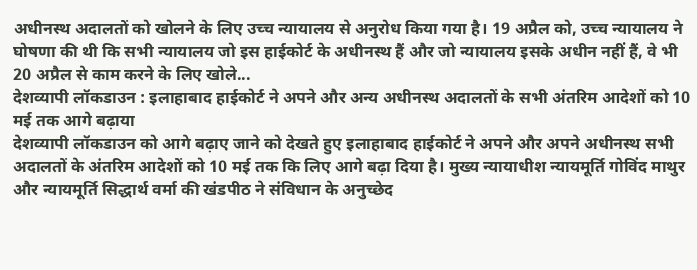अधीनस्थ अदालतों को खोलने के लिए उच्च न्यायालय से अनुरोध किया गया है। 19 अप्रैल को, उच्च न्यायालय ने घोषणा की थी कि सभी न्यायालय जो इस हाईकोर्ट के अधीनस्थ हैं और जो न्यायालय इसके अधीन नहीं हैं, वे भी 20 अप्रैल से काम करने के लिए खोले...
देशव्यापी लॉकडाउन : इलाहाबाद हाईकोर्ट ने अपने और अन्य अधीनस्थ अदालतों के सभी अंतरिम आदेशों को 10 मई तक आगे बढ़ाया
देशव्यापी लॉकडाउन को आगे बढ़ाए जाने को देखते हुए इलाहाबाद हाईकोर्ट ने अपने और अपने अधीनस्थ सभी अदालतों के अंतरिम आदेशों को 10 मई तक कि लिए आगे बढ़ा दिया है। मुख्य न्यायाधीश न्यायमूर्ति गोविंद माथुर और न्यायमूर्ति सिद्धार्थ वर्मा की खंडपीठ ने संविधान के अनुच्छेद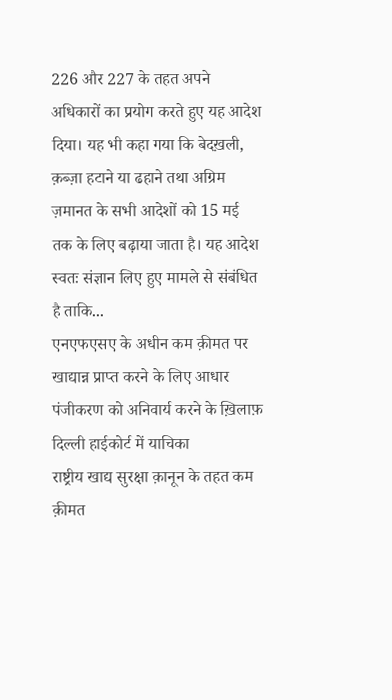226 और 227 के तहत अपने अधिकारों का प्रयोग करते हुए यह आदेश दिया। यह भी कहा गया कि बेदख़ली, क़ब्ज़ा हटाने या ढहाने तथा अग्रिम ज़मानत के सभी आदेशों को 15 मई तक के लिए बढ़ाया जाता है। यह आदेश स्वतः संज्ञान लिए हुए मामले से संबंधित है ताकि...
एनएफएसए के अधीन कम क़ीमत पर खाद्यान्न प्राप्त करने के लिए आधार पंजीकरण को अनिवार्य करने के ख़िलाफ़ दिल्ली हाईकोर्ट में याचिका
राष्ट्रीय खाद्य सुरक्षा क़ानून के तहत कम क़ीमत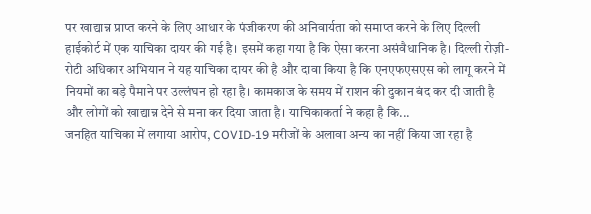पर खाद्यान्न प्राप्त करने के लिए आधार के पंजीकरण की अनिवार्यता को समाप्त करने के लिए दिल्ली हाईकोर्ट में एक याचिका दायर की गई है। इसमें कहा गया है कि ऐसा करना असंवैधानिक है। दिल्ली रोज़ी-रोटी अधिकार अभियान ने यह याचिका दायर की है और दावा किया है कि एनएफएसएस को लागू करने में नियमों का बड़े पैमाने पर उल्लंघन हो रहा है। कामकाज के समय में राशन की दुकान बंद कर दी जाती है और लोगों को खाद्यान्न देने से मना कर दिया जाता है। याचिकाकर्ता ने कहा है कि...
जनहित याचिका में लगाया आरोप, COVID-19 मरीजों के अलावा अन्य का नहीं किया जा रहा है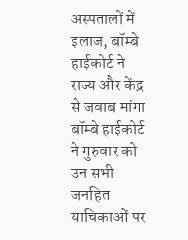अस्पतालों में इलाज, बॉम्बे हाईकोर्ट ने राज्य और केंद्र से जवाब मांगा
बॉम्बे हाईकोर्ट ने गुरुवार को उन सभी जनहित याचिकाओं पर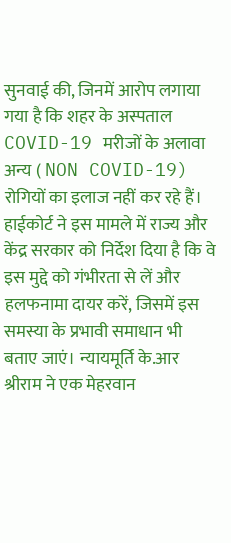सुनवाई की, जिनमें आरोप लगाया गया है कि शहर के अस्पताल COVID-19 मरीजों के अलावा अन्य ( NON COVID-19) रोगियों का इलाज नहीं कर रहे हैं। हाईकोर्ट ने इस मामले में राज्य और केंद्र सरकार को निर्देश दिया है कि वे इस मुद्दे को गंभीरता से लें और हलफनामा दायर करें, जिसमें इस समस्या के प्रभावी समाधान भी बताए जाएं। न्यायमूर्ति के.आर श्रीराम ने एक मेहरवान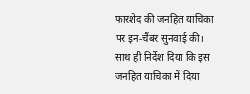फारशेद की जनहित याचिका पर इन-चैंबर सुनवाई की। साथ ही निर्देश दिया कि इस जनहित याचिका में दिया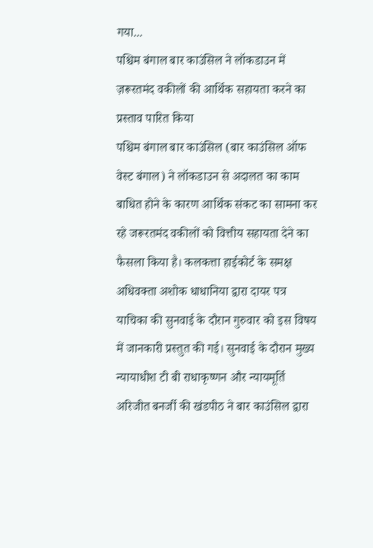गया...
पश्चिम बंगाल बार काउंसिल ने लॉकडाउन में ज़रूरतमंद वकीलों की आर्थिक सहायता करने का प्रस्ताव पारित किया
पश्चिम बंगाल बार काउंसिल (बार काउंसिल ऑफ वेस्ट बंगाल) ने लॉकडाउन से अदालत का काम बाधित होने के कारण आर्थिक संकट का सामना कर रहे जरूरतमंद वकीलों को वित्तीय सहायता देने का फैसला किया है। कलकत्ता हाईकोर्ट के समक्ष अधिवक्ता अशोक धाधानिया द्वारा दायर पत्र याचिका की सुनवाई के दौरान गुरुवार को इस विषय में जानकारी प्रस्तुत की गई। सुनवाई के दौरान मुख्य न्यायाधीश टी बी राधाकृष्णन और न्यायमूर्ति अरिजीत बनर्जी की खंडपीठ ने बार काउंसिल द्वारा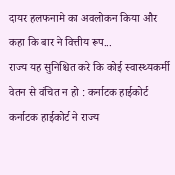दायर हलफनामे का अवलोकन किया और कहा कि बार ने वित्तीय रूप...
राज्य यह सुनिश्चित करे कि कोई स्वास्थ्यकर्मी वेतन से वंचित न हो : कर्नाटक हाईकोर्ट
कर्नाटक हाईकोर्ट ने राज्य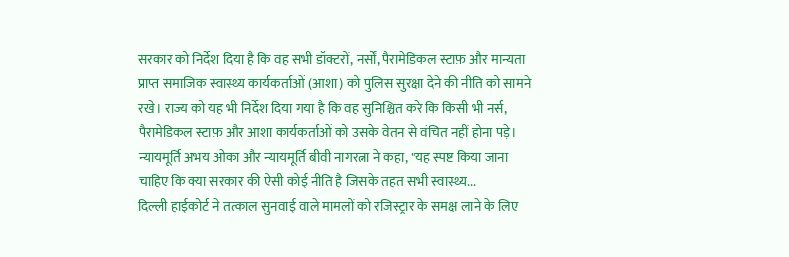सरकार को निर्देश दिया है कि वह सभी डॉक्टरों, नर्सों, पैरामेडिकल स्टाफ़ और मान्यता प्राप्त समाजिक स्वास्थ्य कार्यकर्ताओं (आशा) को पुलिस सुरक्षा देने की नीति को सामने रखे। राज्य को यह भी निर्देश दिया गया है कि वह सुनिश्चित करे कि किसी भी नर्स, पैरामेडिकल स्टाफ़ और आशा कार्यकर्ताओं को उसके वेतन से वंचित नहीं होना पड़े। न्यायमूर्ति अभय ओका और न्यायमूर्ति बीवी नागरत्ना ने कहा, "यह स्पष्ट किया जाना चाहिए कि क्या सरकार की ऐसी कोई नीति है जिसके तहत सभी स्वास्थ्य...
दिल्ली हाईकोर्ट ने तत्काल सुनवाई वाले मामलों को रजिस्ट्रार के समक्ष लाने के लिए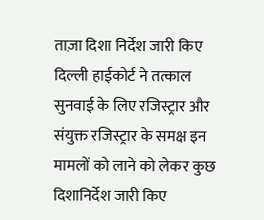ताज़ा दिशा निर्देश जारी किए
दिल्ली हाईकोर्ट ने तत्काल सुनवाई के लिए रजिस्ट्रार और संयुक्त रजिस्ट्रार के समक्ष इन मामलों को लाने को लेकर कुछ दिशानिर्देश जारी किए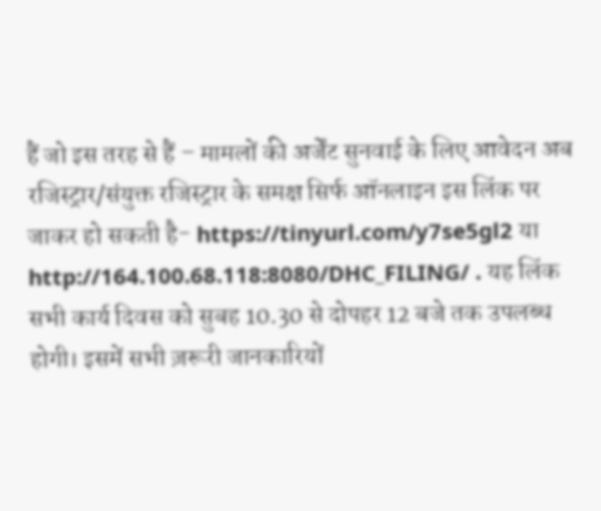हैं जो इस तरह से हैं – मामलों की अर्जेंट सुनवाई के लिए आवेदन अब रजिस्ट्रार/संयुक्त रजिस्ट्रार के समक्ष सिर्फ ऑनलाइन इस लिंक पर जाकर हो सकती है- https://tinyurl.com/y7se5gl2 या http://164.100.68.118:8080/DHC_FILING/ . यह लिंक सभी कार्य दिवस को सुबह 10.30 से दोपहर 12 बजे तक उपलब्ध होगी। इसमें सभी ज़रूरी जानकारियों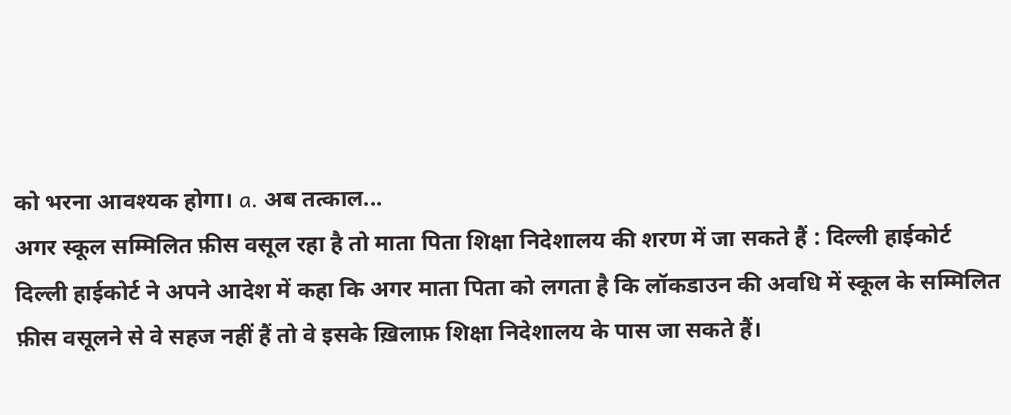को भरना आवश्यक होगा। a. अब तत्काल...
अगर स्कूल सम्मिलित फ़ीस वसूल रहा है तो माता पिता शिक्षा निदेशालय की शरण में जा सकते हैं : दिल्ली हाईकोर्ट
दिल्ली हाईकोर्ट ने अपने आदेश में कहा कि अगर माता पिता को लगता है कि लॉकडाउन की अवधि में स्कूल के सम्मिलित फ़ीस वसूलने से वे सहज नहीं हैं तो वे इसके ख़िलाफ़ शिक्षा निदेशालय के पास जा सकते हैं।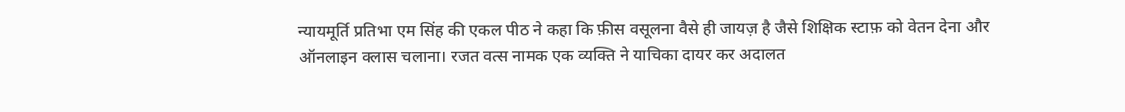न्यायमूर्ति प्रतिभा एम सिंह की एकल पीठ ने कहा कि फ़ीस वसूलना वैसे ही जायज़ है जैसे शिक्षिक स्टाफ़ को वेतन देना और ऑनलाइन क्लास चलाना। रजत वत्स नामक एक व्यक्ति ने याचिका दायर कर अदालत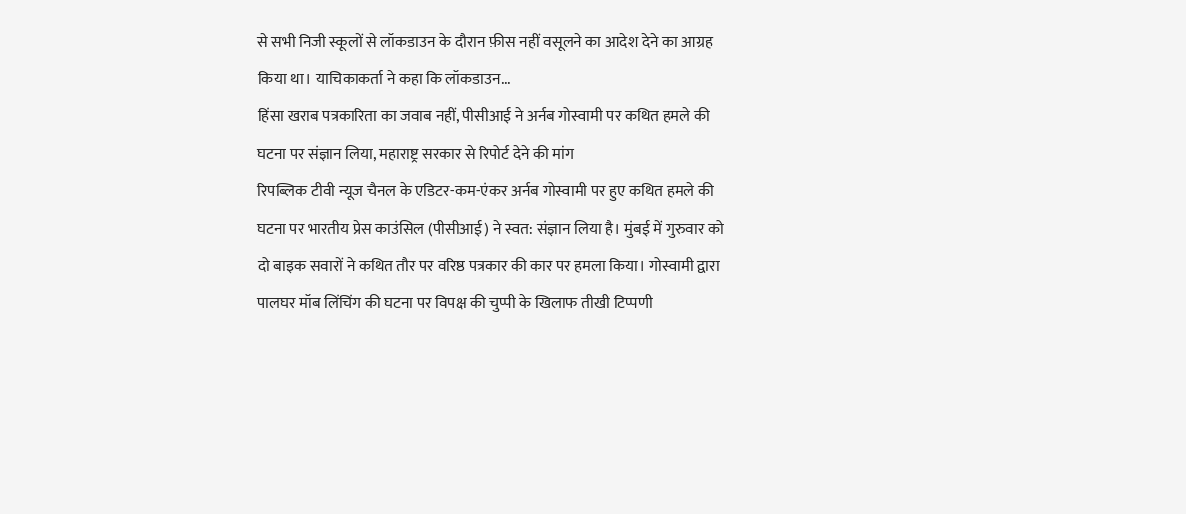से सभी निजी स्कूलों से लॉकडाउन के दौरान फ़ीस नहीं वसूलने का आदेश देने का आग्रह किया था। याचिकाकर्ता ने कहा कि लॉकडाउन...
हिंसा खराब पत्रकारिता का जवाब नहीं, पीसीआई ने अर्नब गोस्वामी पर कथित हमले की घटना पर संज्ञान लिया, महाराष्ट्र सरकार से रिपोर्ट देने की मांग
रिपब्लिक टीवी न्यूज चैनल के एडिटर-कम-एंकर अर्नब गोस्वामी पर हुए कथित हमले की घटना पर भारतीय प्रेस काउंसिल (पीसीआई) ने स्वत: संज्ञान लिया है। मुंबई में गुरुवार को दो बाइक सवारों ने कथित तौर पर वरिष्ठ पत्रकार की कार पर हमला किया। गोस्वामी द्वारा पालघर मॉब लिंचिंग की घटना पर विपक्ष की चुप्पी के खिलाफ तीखी टिप्पणी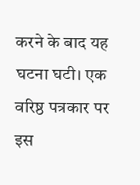करने के बाद यह घटना घटी। एक वरिष्ठ पत्रकार पर इस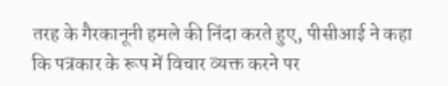तरह के गैरकानूनी हमले की निंदा करते हुए, पीसीआई ने कहा कि पत्रकार के रूप में विचार व्यक्त करने पर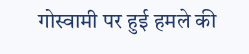गोस्वामी पर हुई हमले की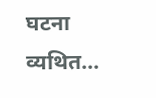घटना व्यथित...